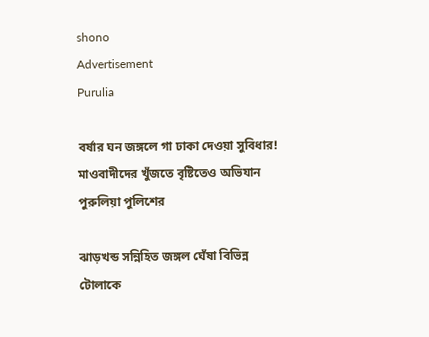shono
Advertisement
Purulia

বর্ষার ঘন জঙ্গলে গা ঢাকা দেওয়া সুবিধার! মাওবাদীদের খুঁজতে বৃষ্টিতেও অভিযান পুরুলিয়া পুলিশের

ঝাড়খন্ড সন্নিহিত জঙ্গল ঘেঁষা বিভিন্ন টোলাকে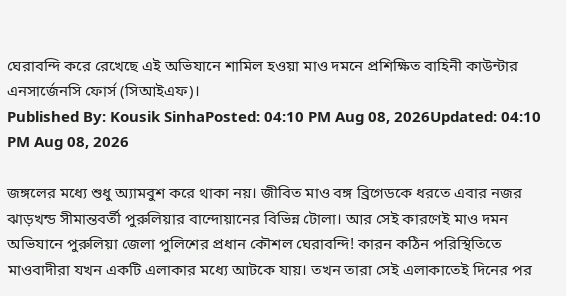ঘেরাবন্দি করে রেখেছে এই অভিযানে শামিল হওয়া মাও দমনে প্রশিক্ষিত বাহিনী কাউন্টার এনসার্জেনসি ফোর্স (সিআইএফ)।
Published By: Kousik SinhaPosted: 04:10 PM Aug 08, 2026Updated: 04:10 PM Aug 08, 2026

জঙ্গলের মধ্যে শুধু অ্যামবুশ করে থাকা নয়। জীবিত মাও বঙ্গ ব্রিগেডকে ধরতে এবার নজর ঝাড়খন্ড সীমান্তবর্তী পুরুলিয়ার বান্দোয়ানের বিভিন্ন টোলা। আর সেই কারণেই মাও দমন অভিযানে পুরুলিয়া জেলা পুলিশের প্রধান কৌশল ঘেরাবন্দি! কারন কঠিন পরিস্থিতিতে মাওবাদীরা যখন একটি এলাকার মধ্যে আটকে যায়। তখন তারা সেই এলাকাতেই দিনের পর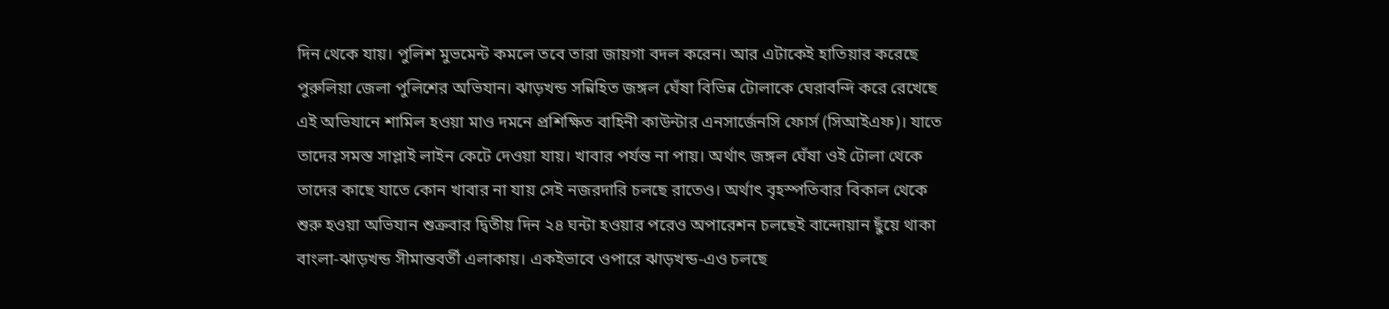দিন থেকে যায়। পুলিশ মুভমেন্ট কমলে তবে তারা জায়গা বদল করেন। আর এটাকেই হাতিয়ার করেছে পুরুলিয়া জেলা পুলিশের অভিযান। ঝাড়খন্ড সন্নিহিত জঙ্গল ঘেঁষা বিভিন্ন টোলাকে ঘেরাবন্দি করে রেখেছে এই অভিযানে শামিল হওয়া মাও দমনে প্রশিক্ষিত বাহিনী কাউন্টার এনসার্জেনসি ফোর্স (সিআইএফ)। যাতে তাদের সমস্ত সাপ্লাই লাইন কেটে দেওয়া যায়। খাবার পর্যন্ত না পায়। অর্থাৎ জঙ্গল ঘেঁষা ওই টোলা থেকে তাদের কাছে যাতে কোন খাবার না যায় সেই নজরদারি চলছে রাতেও। অর্থাৎ বৃহস্পতিবার বিকাল থেকে শুরু হওয়া অভিযান শুক্রবার দ্বিতীয় দিন ২৪ ঘন্টা হওয়ার পরেও অপারেশন চলছেই বান্দোয়ান ছুঁয়ে থাকা বাংলা-ঝাড়খন্ড সীমান্তবর্তী এলাকায়। একইভাবে ওপারে ঝাড়খন্ড-এও চলছে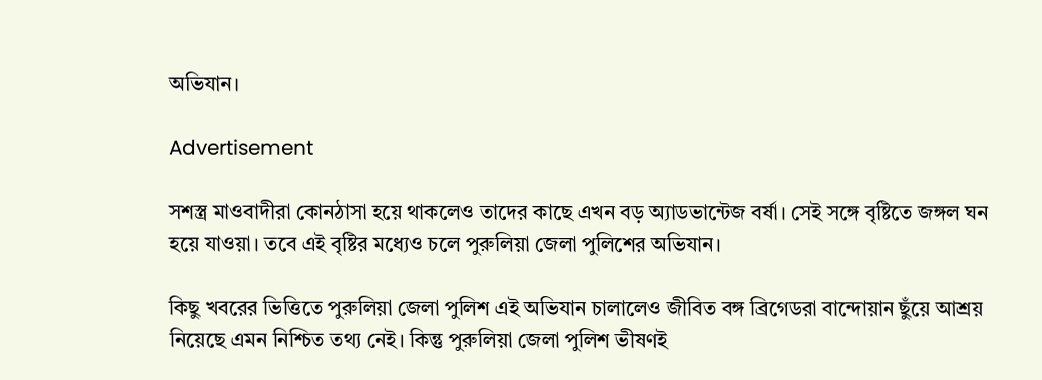অভিযান।

Advertisement

সশস্ত্র মাওবাদীরা কোনঠাসা হয়ে থাকলেও তাদের কাছে এখন বড় অ্যাডভান্টেজ বর্ষা। সেই সঙ্গে বৃষ্টিতে জঙ্গল ঘন হয়ে যাওয়া। তবে এই বৃষ্টির মধ্যেও চলে পুরুলিয়া জেলা পুলিশের অভিযান।

কিছু খবরের ভিত্তিতে পুরুলিয়া জেলা পুলিশ এই অভিযান চালালেও জীবিত বঙ্গ ব্রিগেডরা বান্দোয়ান ছুঁয়ে আশ্রয় নিয়েছে এমন নিশ্চিত তথ্য নেই। কিন্তু পুরুলিয়া জেলা পুলিশ ভীষণই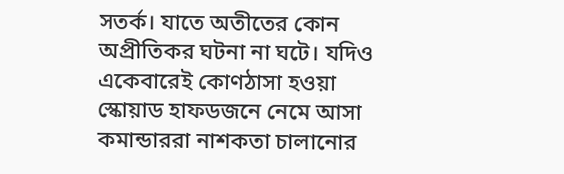সতর্ক। যাতে অতীতের কোন অপ্রীতিকর ঘটনা না ঘটে। যদিও একেবারেই কোণঠাসা হওয়া স্কোয়াড হাফডজনে নেমে আসা কমান্ডাররা নাশকতা চালানোর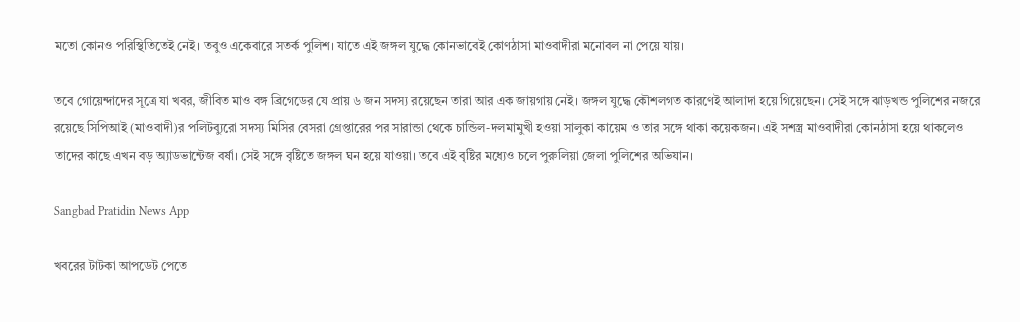মতো কোনও পরিস্থিতিতেই নেই। তবুও একেবারে সতর্ক পুলিশ। যাতে এই জঙ্গল যুদ্ধে কোনভাবেই কোণঠাসা মাওবাদীরা মনোবল না পেয়ে যায়।

তবে গোয়েন্দাদের সূত্রে যা খবর, জীবিত মাও বঙ্গ ব্রিগেডের যে প্রায় ৬ জন সদস্য রয়েছেন তারা আর এক জায়গায় নেই। জঙ্গল যুদ্ধে কৌশলগত কারণেই আলাদা হয়ে গিয়েছেন। সেই সঙ্গে ঝাড়খন্ড পুলিশের নজরে রয়েছে সিপিআই (মাওবাদী)র পলিটব্যুরো সদস্য মিসির বেসরা গ্রেপ্তারের পর সারান্ডা থেকে চান্ডিল-দলমামুখী হওয়া সালুকা কায়েম ও তার সঙ্গে থাকা কয়েকজন। এই সশস্ত্র মাওবাদীরা কোনঠাসা হয়ে থাকলেও তাদের কাছে এখন বড় অ্যাডভান্টেজ বর্ষা। সেই সঙ্গে বৃষ্টিতে জঙ্গল ঘন হয়ে যাওয়া। তবে এই বৃষ্টির মধ্যেও চলে পুরুলিয়া জেলা পুলিশের অভিযান।

Sangbad Pratidin News App

খবরের টাটকা আপডেট পেতে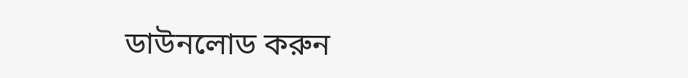ডাউনলোড করুন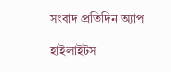সংবাদ প্রতিদিন অ্যাপ

হাইলাইটস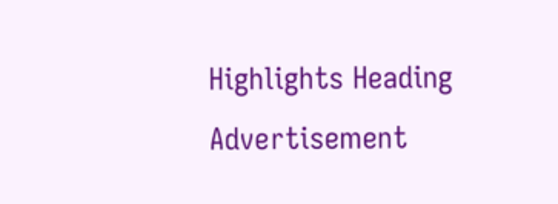Highlights Heading
Advertisement